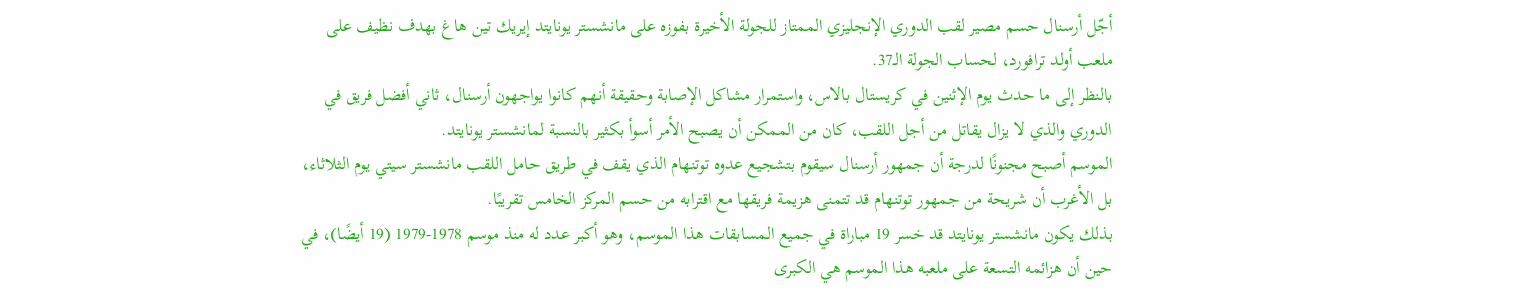أجّل أرسنال حسم مصير لقب الدوري الإنجليزي الممتاز للجولة الأخيرة بفوزه على مانشستر يونايتد إيريك تين هاغ بهدف نظيف على ملعب أولد ترافورد، لحساب الجولة الـ37.
بالنظر إلى ما حدث يوم الإثنين في كريستال بالاس، واستمرار مشاكل الإصابة وحقيقة أنهم كانوا يواجهون أرسنال، ثاني أفضل فريق في الدوري والذي لا يزال يقاتل من أجل اللقب، كان من الممكن أن يصبح الأمر أسوأ بكثير بالنسبة لمانشستر يونايتد.
الموسم أصبح مجنونًا لدرجة أن جمهور أرسنال سيقوم بتشجيع عدوه توتنهام الذي يقف في طريق حامل اللقب مانشستر سيتي يوم الثلاثاء، بل الأغرب أن شريحة من جمهور توتنهام قد تتمنى هزيمة فريقها مع اقترابه من حسم المركز الخامس تقريبًا.
بذلك يكون مانشستر يونايتد قد خسر 19 مباراة في جميع المسابقات هذا الموسم، وهو أكبر عدد له منذ موسم 1978-1979 (19 أيضًا)، في حين أن هزائمه التسعة على ملعبه هذا الموسم هي الكبرى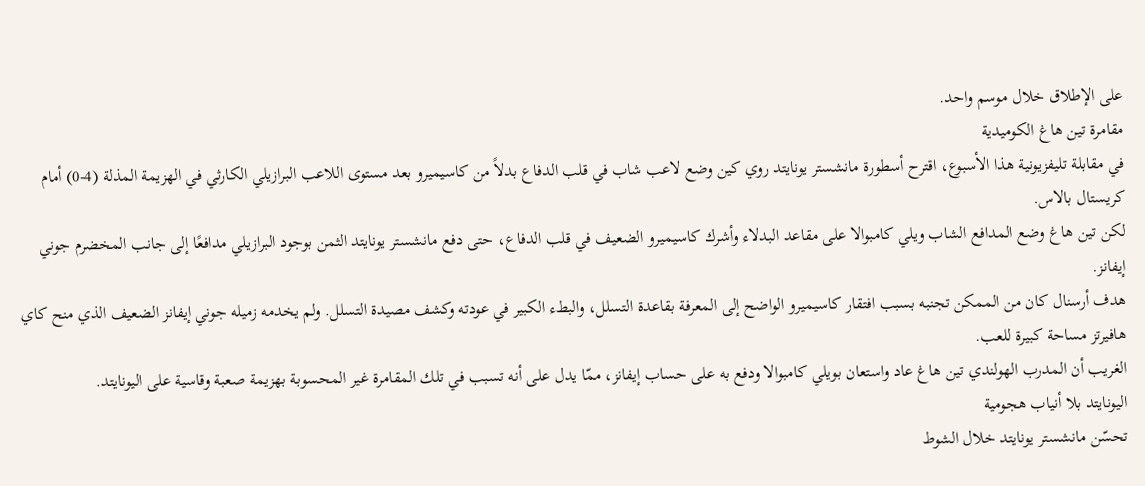على الإطلاق خلال موسم واحد.
مقامرة تين هاغ الكوميدية
في مقابلة تليفزيونية هذا الأسبوع، اقترح أسطورة مانشستر يونايتد روي كين وضع لاعب شاب في قلب الدفاع بدلاً من كاسيميرو بعد مستوى اللاعب البرازيلي الكارثي في الهزيمة المذلة (4-0) أمام كريستال بالاس.
لكن تين هاغ وضع المدافع الشاب ويلي كامبوالا على مقاعد البدلاء وأشرك كاسيميرو الضعيف في قلب الدفاع، حتى دفع مانشستر يونايتد الثمن بوجود البرازيلي مدافعًا إلى جانب المخضرم جوني إيفانز.
هدف أرسنال كان من الممكن تجنبه بسبب افتقار كاسيميرو الواضح إلى المعرفة بقاعدة التسلل، والبطء الكبير في عودته وكشف مصيدة التسلل. ولم يخدمه زميله جوني إيفانز الضعيف الذي منح كاي هافيرتز مساحة كبيرة للعب.
الغريب أن المدرب الهولندي تين هاغ عاد واستعان بويلي كامبوالا ودفع به على حساب إيفانز، ممّا يدل على أنه تسبب في تلك المقامرة غير المحسوبة بهزيمة صعبة وقاسية على اليونايتد.
اليونايتد بلا أنياب هجومية
تحسّن مانشستر يونايتد خلال الشوط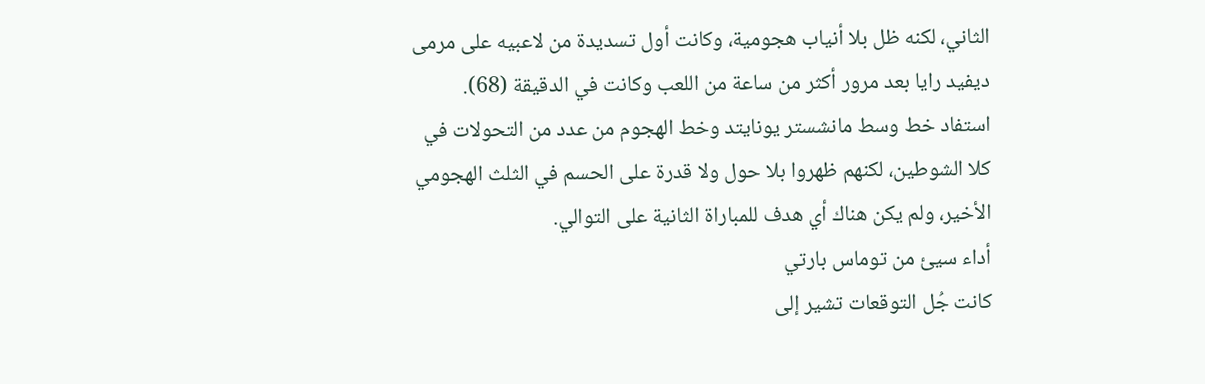الثاني، لكنه ظل بلا أنياب هجومية، وكانت أول تسديدة من لاعبيه على مرمى ديفيد رايا بعد مرور أكثر من ساعة من اللعب وكانت في الدقيقة (68).
استفاد خط وسط مانشستر يونايتد وخط الهجوم من عدد من التحولات في كلا الشوطين، لكنهم ظهروا بلا حول ولا قدرة على الحسم في الثلث الهجومي الأخير، ولم يكن هناك أي هدف للمباراة الثانية على التوالي.
أداء سيئ من توماس بارتي
كانت جُل التوقعات تشير إلى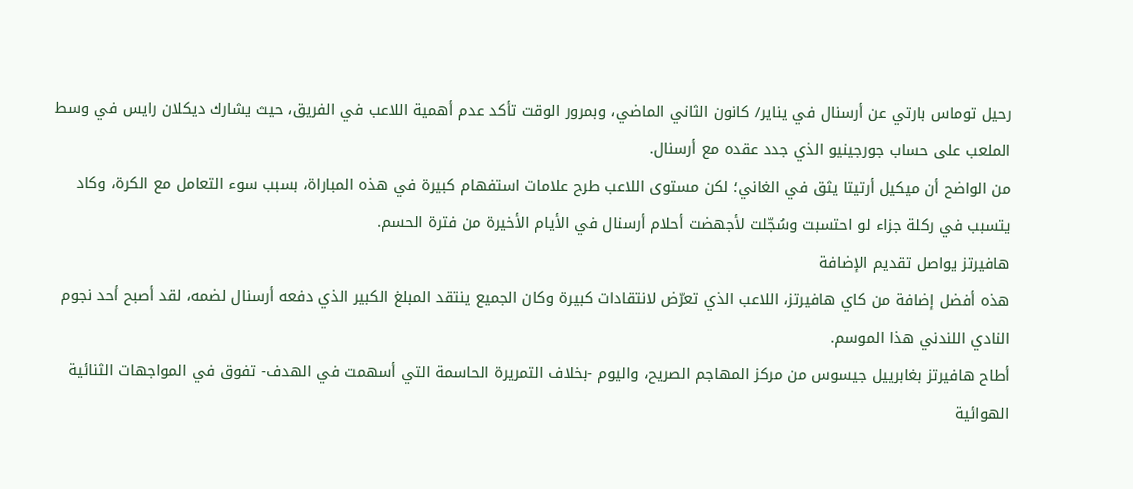رحيل توماس بارتي عن أرسنال في يناير/ كانون الثاني الماضي، وبمرور الوقت تأكد عدم أهمية اللاعب في الفريق، حيث يشارك ديكلان رايس في وسط الملعب على حساب جورجينيو الذي جدد عقده مع أرسنال.
من الواضح أن ميكيل أرتيتا يثق في الغاني؛ لكن مستوى اللاعب طرح علامات استفهام كبيرة في هذه المباراة، بسبب سوء التعامل مع الكرة، وكاد يتسبب في ركلة جزاء لو احتسبت وسُجّلت لأجهضت أحلام أرسنال في الأيام الأخيرة من فترة الحسم.
هافيرتز يواصل تقديم الإضافة
هذه أفضل إضافة من كاي هافيرتز، اللاعب الذي تعرّض لانتقادات كبيرة وكان الجميع ينتقد المبلغ الكبير الذي دفعه أرسنال لضمه، لقد أصبح أحد نجوم النادي اللندني هذا الموسم.
أطاح هافيرتز بغابرييل جيسوس من مركز المهاجم الصريح، واليوم -بخلاف التمريرة الحاسمة التي أسهمت في الهدف- تفوق في المواجهات الثنائية الهوائية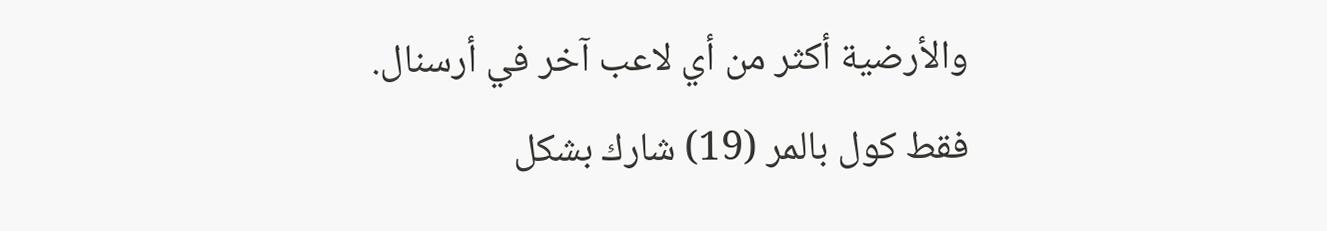والأرضية أكثر من أي لاعب آخر في أرسنال.
فقط كول بالمر (19) شارك بشكل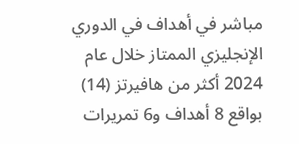مباشر في أهداف في الدوري الإنجليزي الممتاز خلال عام 2024 أكثر من هافيرتز (14) بواقع 8 أهداف و6 تمريرات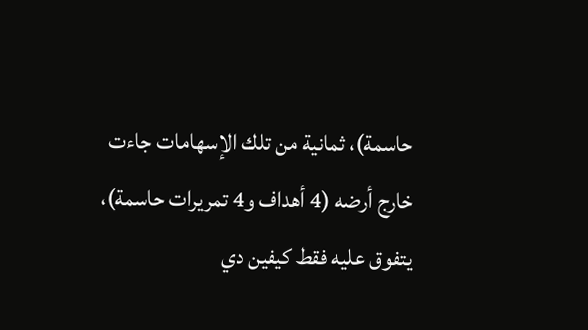حاسمة)، ثمانية من تلك الإسهامات جاءت خارج أرضه (4 أهداف و4 تمريرات حاسمة)، يتفوق عليه فقط كيفين دي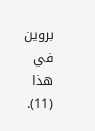بروين في هذا (11).